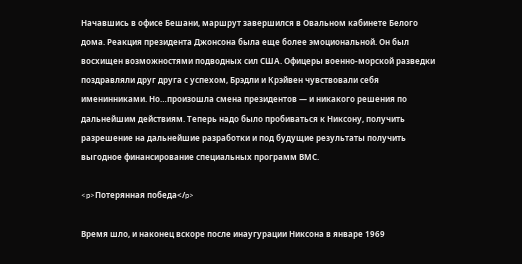Начавшись в офисе Бешани, маршрут завершился в Овальном кабинете Белого дома. Реакция президента Джонсона была еще более эмоциональной. Он был восхищен возможностями подводных сил США. Офицеры военно-морской разведки поздравляли друг друга с успехом, Брэдли и Крэйвен чувствовали себя именинниками. Но…произошла смена президентов — и никакого решения по дальнейшим действиям. Теперь надо было пробиваться к Никсону, получить разрешение на дальнейшие разработки и под будущие результаты получить выгодное финансирование специальных программ ВМС.

<p>Потерянная победа</p>

Время шло, и наконец вскоре после инаугурации Никсона в январе 1969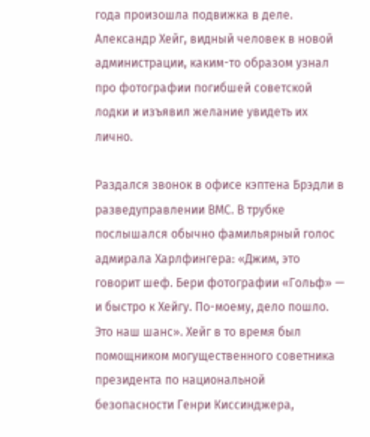года произошла подвижка в деле. Александр Хейг, видный человек в новой администрации, каким-то образом узнал про фотографии погибшей советской лодки и изъявил желание увидеть их лично.

Раздался звонок в офисе кэптена Брэдли в разведуправлении ВМС. В трубке послышался обычно фамильярный голос адмирала Харлфингера: «Джим, это говорит шеф. Бери фотографии «Гольф» — и быстро к Хейгу. По-моему, дело пошло. Это наш шанс». Хейг в то время был помощником могущественного советника президента по национальной безопасности Генри Киссинджера,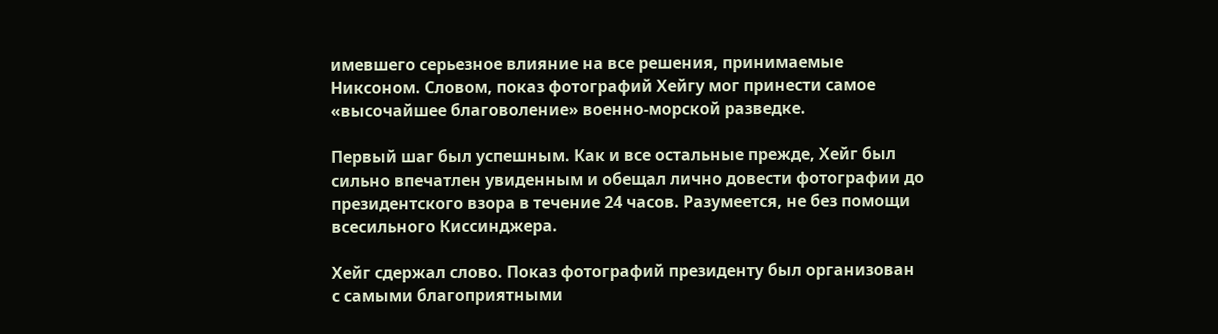имевшего серьезное влияние на все решения, принимаемые Никсоном. Словом, показ фотографий Хейгу мог принести самое «высочайшее благоволение» военно-морской разведке.

Первый шаг был успешным. Как и все остальные прежде, Хейг был сильно впечатлен увиденным и обещал лично довести фотографии до президентского взора в течение 24 часов. Разумеется, не без помощи всесильного Киссинджера.

Хейг сдержал слово. Показ фотографий президенту был организован с самыми благоприятными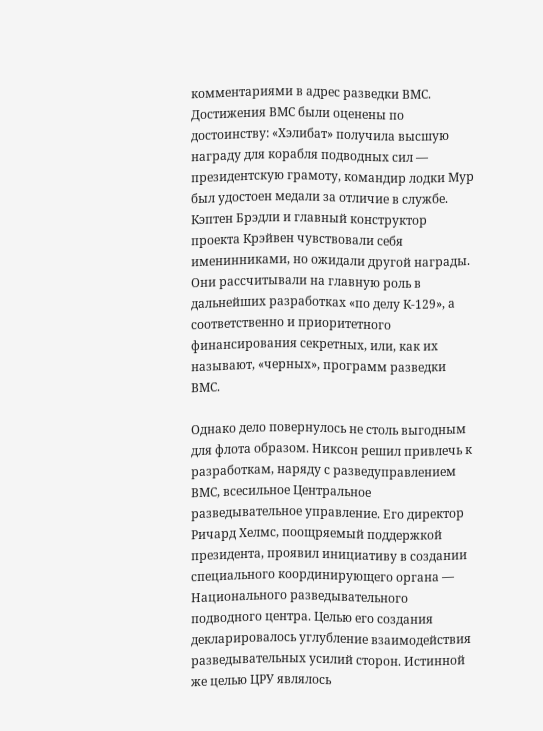комментариями в адрес разведки ВМС. Достижения ВМС были оценены по достоинству: «Хэлибат» получила высшую награду для корабля подводных сил — президентскую грамоту, командир лодки Мур был удостоен медали за отличие в службе. Кэптен Брэдли и главный конструктор проекта Крэйвен чувствовали себя именинниками, но ожидали другой награды. Они рассчитывали на главную роль в дальнейших разработках «по делу К-129», а соответственно и приоритетного финансирования секретных, или, как их называют, «черных», программ разведки ВМС.

Однако дело повернулось не столь выгодным для флота образом. Никсон решил привлечь к разработкам, наряду с разведуправлением ВМС, всесильное Центральное разведывательное управление. Его директор Ричард Хелмс, поощряемый поддержкой президента, проявил инициативу в создании специального координирующего органа — Национального разведывательного подводного центра. Целью его создания декларировалось углубление взаимодействия разведывательных усилий сторон. Истинной же целью ЦРУ являлось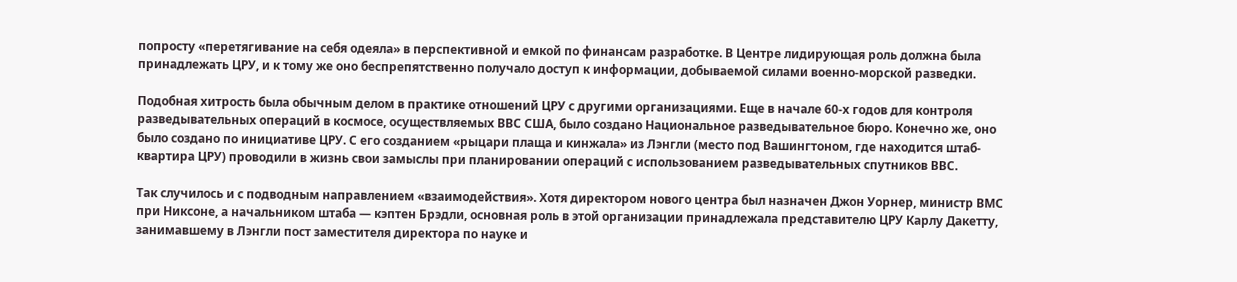попросту «перетягивание на себя одеяла» в перспективной и емкой по финансам разработке. В Центре лидирующая роль должна была принадлежать ЦРУ, и к тому же оно беспрепятственно получало доступ к информации, добываемой силами военно-морской разведки.

Подобная хитрость была обычным делом в практике отношений ЦРУ с другими организациями. Еще в начале 60-х годов для контроля разведывательных операций в космосе, осуществляемых ВВС США, было создано Национальное разведывательное бюро. Конечно же, оно было создано по инициативе ЦРУ. С его созданием «рыцари плаща и кинжала» из Лэнгли (место под Вашингтоном, где находится штаб-квартира ЦРУ) проводили в жизнь свои замыслы при планировании операций с использованием разведывательных спутников ВВС.

Так случилось и с подводным направлением «взаимодействия». Хотя директором нового центра был назначен Джон Уорнер, министр ВМС при Никсоне, а начальником штаба — кэптен Брэдли, основная роль в этой организации принадлежала представителю ЦРУ Карлу Дакетту, занимавшему в Лэнгли пост заместителя директора по науке и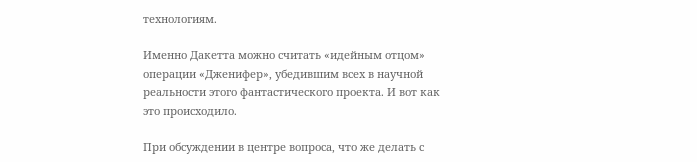технологиям.

Именно Дакетта можно считать «идейным отцом» операции «Дженифер», убедившим всех в научной реальности этого фантастического проекта. И вот как это происходило.

При обсуждении в центре вопроса, что же делать с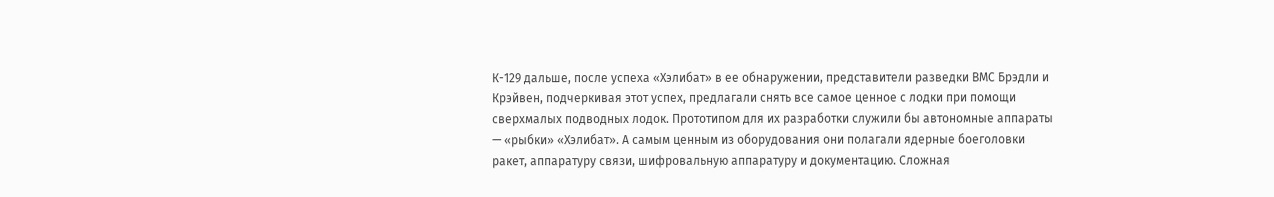К-129 дальше, после успеха «Хэлибат» в ее обнаружении, представители разведки ВМС Брэдли и Крэйвен, подчеркивая этот успех, предлагали снять все самое ценное с лодки при помощи сверхмалых подводных лодок. Прототипом для их разработки служили бы автономные аппараты — «рыбки» «Хэлибат». А самым ценным из оборудования они полагали ядерные боеголовки ракет, аппаратуру связи, шифровальную аппаратуру и документацию. Сложная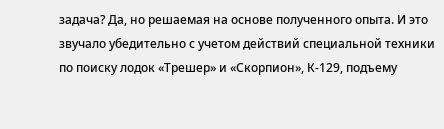задача? Да, но решаемая на основе полученного опыта. И это звучало убедительно с учетом действий специальной техники по поиску лодок «Трешер» и «Скорпион», К-129, подъему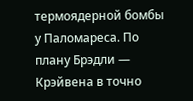термоядерной бомбы у Паломареса. По плану Брэдли — Крэйвена в точно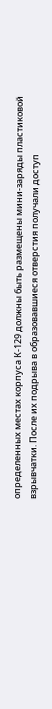определенных местах корпуса К-129 должны быть размещены мини-заряды пластиковой взрывчатки. После их подрыва в образовавшиеся отверстия получали доступ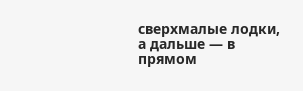сверхмалые лодки, а дальше — в прямом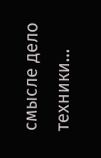смысле дело техники…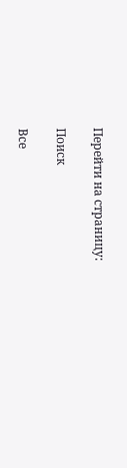Перейти на страницу:

Поиск

Все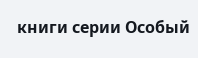книги серии Особый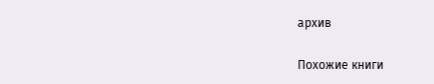архив

Похожие книги